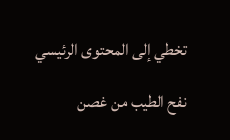تخطي إلى المحتوى الرئيسي

نفح الطيب من غصن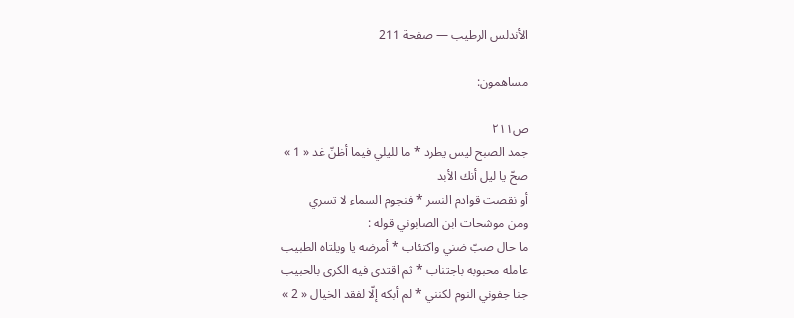الأندلس الرطيب — صفحة 211

مساهمون:

ص٢١١
جمد الصبح ليس يطرد * ما لليلي فيما أظنّ غد « 1 »
صحّ يا ليل أنك الأبد
أو نقصت قوادم النسر * فنجوم السماء لا تسري
ومن موشحات ابن الصابوني قوله :
ما حال صبّ ضني واكتئاب * أمرضه يا ويلتاه الطبيب
عامله محبوبه باجتناب * ثم اقتدى فيه الكرى بالحبيب
جنا جفوني النوم لكنني * لم أبكه إلّا لفقد الخيال « 2 »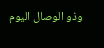وذو الوصال اليوم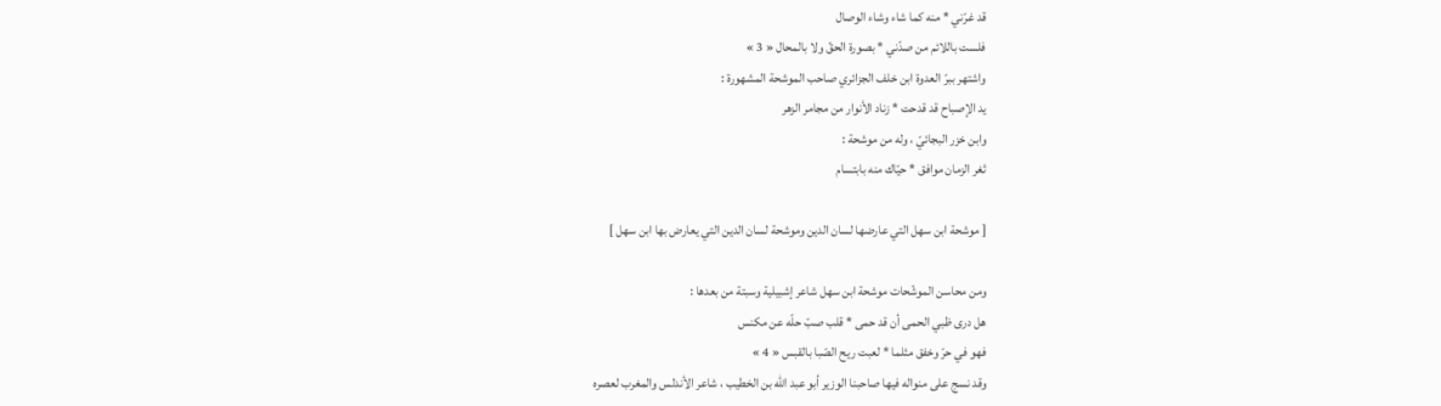قد غرّني * منه كما شاء وشاء الوصال
فلست باللائم من صدّني * بصورة الحقّ ولا بالمحال « 3 »
واشتهر ببرّ العدوة ابن خلف الجزائري صاحب الموشحة المشهورة :
يد الإصباح قد قدحت * زناد الأنوار من مجامر الزهر
وابن خزر البجائيّ ، وله من موشحة :
ثغر الزمان موافق * حيّاك منه بابتسام

[ موشحة ابن سهل التي عارضها لسان الدين وموشحة لسان الدين التي يعارض بها ابن سهل ]

ومن محاسن الموشّحات موشحة ابن سهل شاعر إشبيلية وسبتة من بعدها :
هل درى ظبي الحمى أن قد حمى * قلب صبّ حلّه عن مكنس
فهو في حرّ وخفق مثلما * لعبت ريح الصّبا بالقبس « 4 »
وقد نسج على منواله فيها صاحبنا الوزير أبو عبد اللّه بن الخطيب ، شاعر الأندلس والمغرب لعصره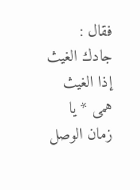فقال :
جادك الغيث إذا الغيث همى * يا زمان الوصل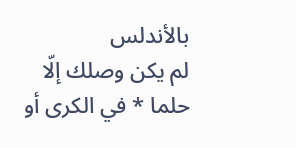بالأندلس
لم يكن وصلك إلّا حلما * في الكرى أو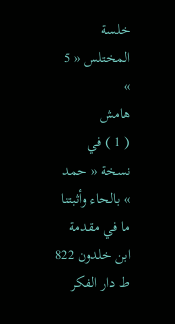خلسة المختلس « 5 »
هامش
( 1 ) في نسخة « حمد » بالحاء وأثبتنا ما في مقدمة ابن خلدون 822 ط دار الفكر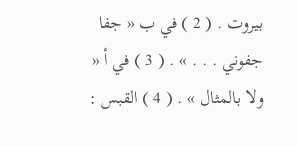بيروت . ( 2 ) في ب « جفا جفوني . . . » . ( 3 ) في أ « ولا بالمثال » . ( 4 ) القبس :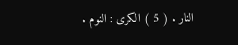النار . ( 5 ) الكرى : النوم .